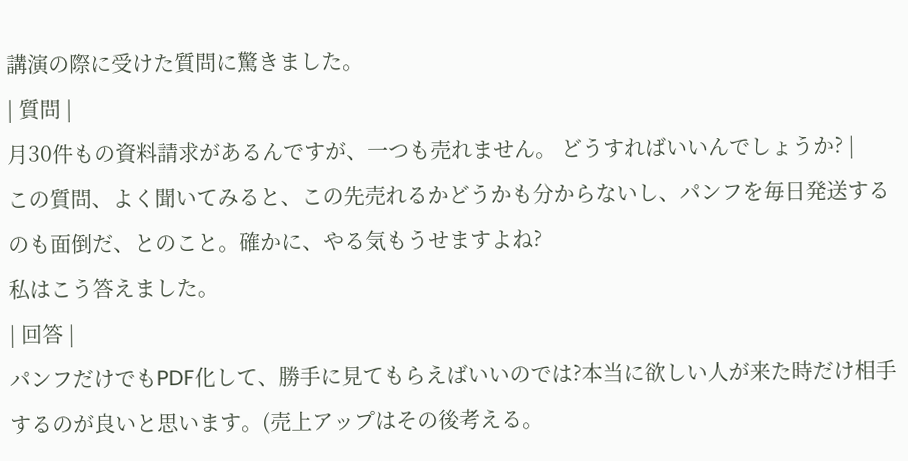講演の際に受けた質問に驚きました。
| 質問 |
月30件もの資料請求があるんですが、一つも売れません。 どうすればいいんでしょうか? |
この質問、よく聞いてみると、この先売れるかどうかも分からないし、パンフを毎日発送するのも面倒だ、とのこと。確かに、やる気もうせますよね?
私はこう答えました。
| 回答 |
パンフだけでもPDF化して、勝手に見てもらえばいいのでは?本当に欲しい人が来た時だけ相手するのが良いと思います。(売上アップはその後考える。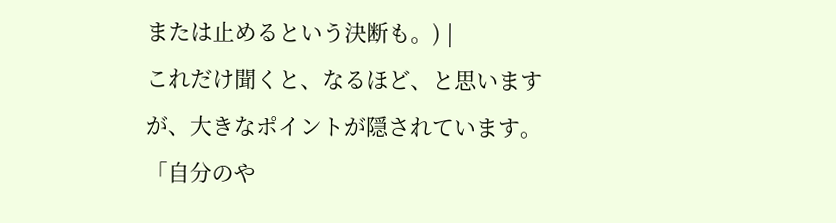または止めるという決断も。) |
これだけ聞くと、なるほど、と思いますが、大きなポイントが隠されています。
「自分のや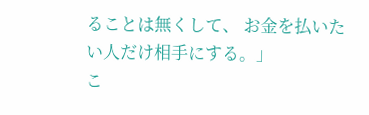ることは無くして、 お金を払いたい人だけ相手にする。」
こ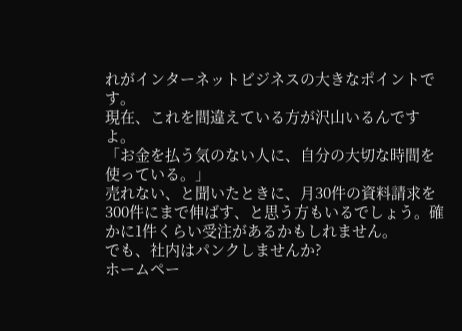れがインターネットビジネスの大きなポイントです。
現在、これを間違えている方が沢山いるんですよ。
「お金を払う気のない人に、自分の大切な時間を使っている。」
売れない、と聞いたときに、月30件の資料請求を300件にまで伸ばす、と思う方もいるでしょう。確かに1件くらい受注があるかもしれません。
でも、社内はパンクしませんか?
ホームペー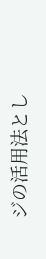ジの活用法とし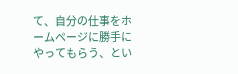て、自分の仕事をホームページに勝手にやってもらう、とい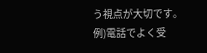う視点が大切です。
例)電話でよく受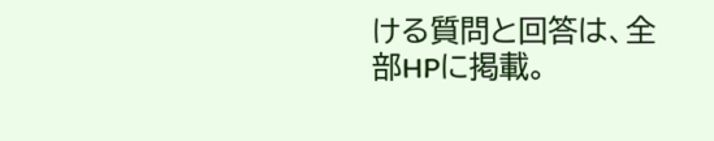ける質問と回答は、全部HPに掲載。